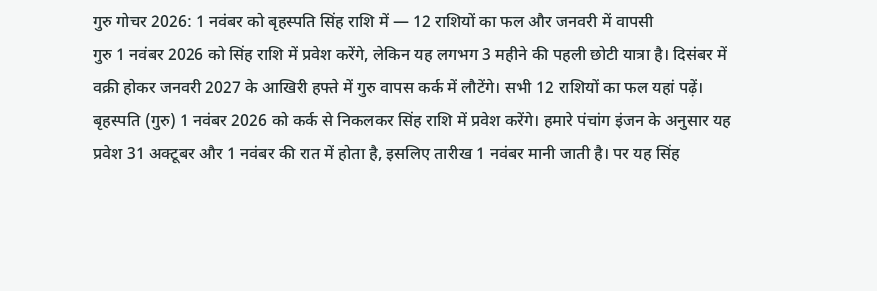गुरु गोचर 2026: 1 नवंबर को बृहस्पति सिंह राशि में — 12 राशियों का फल और जनवरी में वापसी
गुरु 1 नवंबर 2026 को सिंह राशि में प्रवेश करेंगे, लेकिन यह लगभग 3 महीने की पहली छोटी यात्रा है। दिसंबर में वक्री होकर जनवरी 2027 के आखिरी हफ्ते में गुरु वापस कर्क में लौटेंगे। सभी 12 राशियों का फल यहां पढ़ें।
बृहस्पति (गुरु) 1 नवंबर 2026 को कर्क से निकलकर सिंह राशि में प्रवेश करेंगे। हमारे पंचांग इंजन के अनुसार यह प्रवेश 31 अक्टूबर और 1 नवंबर की रात में होता है, इसलिए तारीख 1 नवंबर मानी जाती है। पर यह सिंह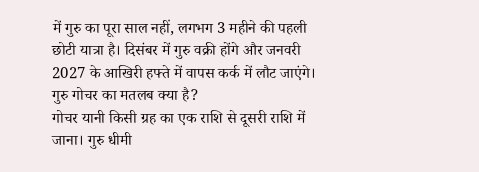में गुरु का पूरा साल नहीं, लगभग 3 महीने की पहली छोटी यात्रा है। दिसंबर में गुरु वक्री होंगे और जनवरी 2027 के आखिरी हफ्ते में वापस कर्क में लौट जाएंगे।
गुरु गोचर का मतलब क्या है?
गोचर यानी किसी ग्रह का एक राशि से दूसरी राशि में जाना। गुरु धीमी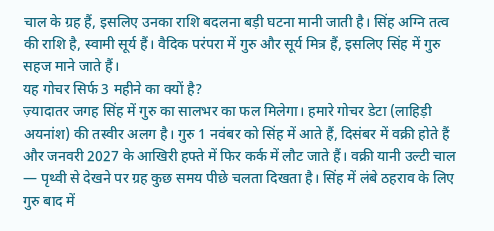चाल के ग्रह हैं, इसलिए उनका राशि बदलना बड़ी घटना मानी जाती है। सिंह अग्नि तत्व की राशि है, स्वामी सूर्य हैं। वैदिक परंपरा में गुरु और सूर्य मित्र हैं, इसलिए सिंह में गुरु सहज माने जाते हैं।
यह गोचर सिर्फ 3 महीने का क्यों है?
ज़्यादातर जगह सिंह में गुरु का सालभर का फल मिलेगा। हमारे गोचर डेटा (लाहिड़ी अयनांश) की तस्वीर अलग है। गुरु 1 नवंबर को सिंह में आते हैं, दिसंबर में वक्री होते हैं और जनवरी 2027 के आखिरी हफ्ते में फिर कर्क में लौट जाते हैं। वक्री यानी उल्टी चाल — पृथ्वी से देखने पर ग्रह कुछ समय पीछे चलता दिखता है। सिंह में लंबे ठहराव के लिए गुरु बाद में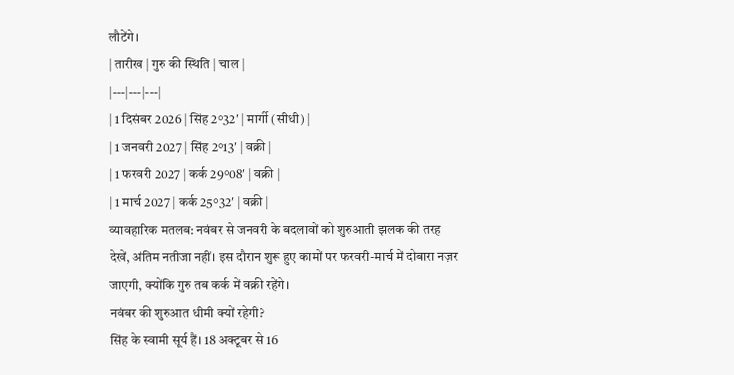लौटेंगे।
| तारीख | गुरु की स्थिति | चाल |
|---|---|---|
| 1 दिसंबर 2026 | सिंह 2°32′ | मार्गी (सीधी) |
| 1 जनवरी 2027 | सिंह 2°13′ | वक्री |
| 1 फरवरी 2027 | कर्क 29°08′ | वक्री |
| 1 मार्च 2027 | कर्क 25°32′ | वक्री |
व्यावहारिक मतलब: नवंबर से जनवरी के बदलावों को शुरुआती झलक की तरह देखें, अंतिम नतीजा नहीं। इस दौरान शुरू हुए कामों पर फरवरी-मार्च में दोबारा नज़र जाएगी, क्योंकि गुरु तब कर्क में वक्री रहेंगे।
नवंबर की शुरुआत धीमी क्यों रहेगी?
सिंह के स्वामी सूर्य हैं। 18 अक्टूबर से 16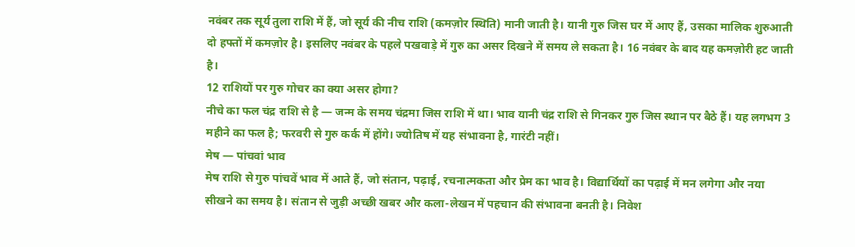नवंबर तक सूर्य तुला राशि में हैं, जो सूर्य की नीच राशि (कमज़ोर स्थिति) मानी जाती है। यानी गुरु जिस घर में आए हैं, उसका मालिक शुरुआती दो हफ्तों में कमज़ोर है। इसलिए नवंबर के पहले पखवाड़े में गुरु का असर दिखने में समय ले सकता है। 16 नवंबर के बाद यह कमज़ोरी हट जाती है।
12 राशियों पर गुरु गोचर का क्या असर होगा?
नीचे का फल चंद्र राशि से है — जन्म के समय चंद्रमा जिस राशि में था। भाव यानी चंद्र राशि से गिनकर गुरु जिस स्थान पर बैठे हैं। यह लगभग 3 महीने का फल है; फरवरी से गुरु कर्क में होंगे। ज्योतिष में यह संभावना है, गारंटी नहीं।
मेष — पांचवां भाव
मेष राशि से गुरु पांचवें भाव में आते हैं, जो संतान, पढ़ाई, रचनात्मकता और प्रेम का भाव है। विद्यार्थियों का पढ़ाई में मन लगेगा और नया सीखने का समय है। संतान से जुड़ी अच्छी खबर और कला-लेखन में पहचान की संभावना बनती है। निवेश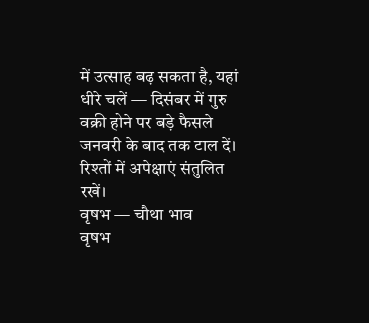में उत्साह बढ़ सकता है, यहां धीरे चलें — दिसंबर में गुरु वक्री होने पर बड़े फैसले जनवरी के बाद तक टाल दें। रिश्तों में अपेक्षाएं संतुलित रखें।
वृषभ — चौथा भाव
वृषभ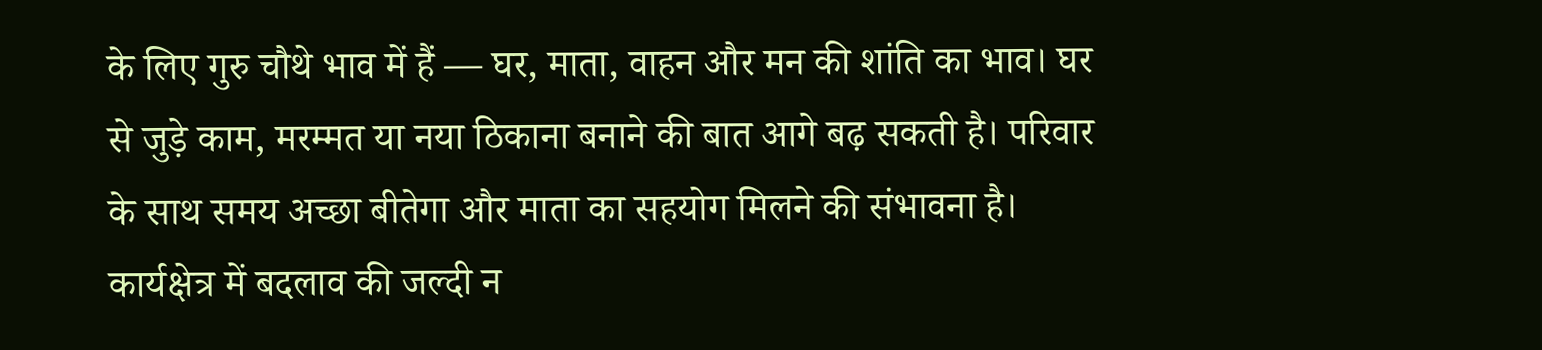के लिए गुरु चौथे भाव में हैं — घर, माता, वाहन और मन की शांति का भाव। घर से जुड़े काम, मरम्मत या नया ठिकाना बनाने की बात आगे बढ़ सकती है। परिवार के साथ समय अच्छा बीतेगा और माता का सहयोग मिलने की संभावना है। कार्यक्षेत्र में बदलाव की जल्दी न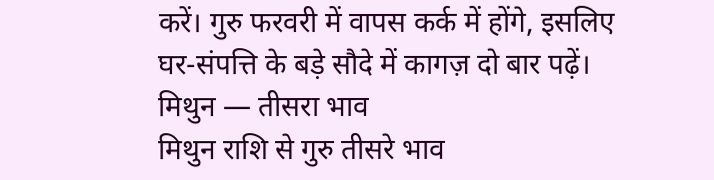करें। गुरु फरवरी में वापस कर्क में होंगे, इसलिए घर-संपत्ति के बड़े सौदे में कागज़ दो बार पढ़ें।
मिथुन — तीसरा भाव
मिथुन राशि से गुरु तीसरे भाव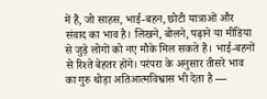में हैं, जो साहस, भाई-बहन, छोटी यात्राओं और संवाद का भाव है। लिखने, बोलने, पढ़ाने या मीडिया से जुड़े लोगों को नए मौके मिल सकते हैं। भाई-बहनों से रिश्ते बेहतर होंगे। परंपरा के अनुसार तीसरे भाव का गुरु थोड़ा अतिआत्मविश्वास भी देता है —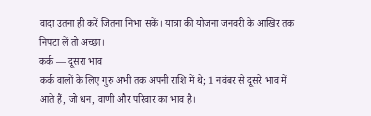वादा उतना ही करें जितना निभा सकें। यात्रा की योजना जनवरी के आखिर तक निपटा लें तो अच्छा।
कर्क — दूसरा भाव
कर्क वालों के लिए गुरु अभी तक अपनी राशि में थे; 1 नवंबर से दूसरे भाव में आते हैं, जो धन, वाणी और परिवार का भाव है।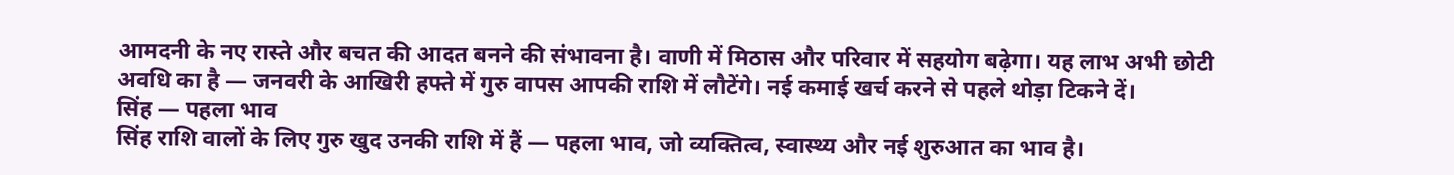आमदनी के नए रास्ते और बचत की आदत बनने की संभावना है। वाणी में मिठास और परिवार में सहयोग बढ़ेगा। यह लाभ अभी छोटी अवधि का है — जनवरी के आखिरी हफ्ते में गुरु वापस आपकी राशि में लौटेंगे। नई कमाई खर्च करने से पहले थोड़ा टिकने दें।
सिंह — पहला भाव
सिंह राशि वालों के लिए गुरु खुद उनकी राशि में हैं — पहला भाव, जो व्यक्तित्व, स्वास्थ्य और नई शुरुआत का भाव है।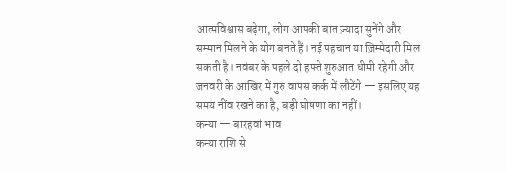आत्मविश्वास बढ़ेगा, लोग आपकी बात ज़्यादा सुनेंगे और सम्मान मिलने के योग बनते हैं। नई पहचान या ज़िम्मेदारी मिल सकती है। नवंबर के पहले दो हफ्ते शुरुआत धीमी रहेगी और जनवरी के आखिर में गुरु वापस कर्क में लौटेंगे — इसलिए यह समय नींव रखने का है, बड़ी घोषणा का नहीं।
कन्या — बारहवां भाव
कन्या राशि से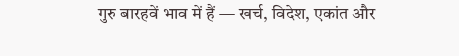गुरु बारहवें भाव में हैं — खर्च, विदेश, एकांत और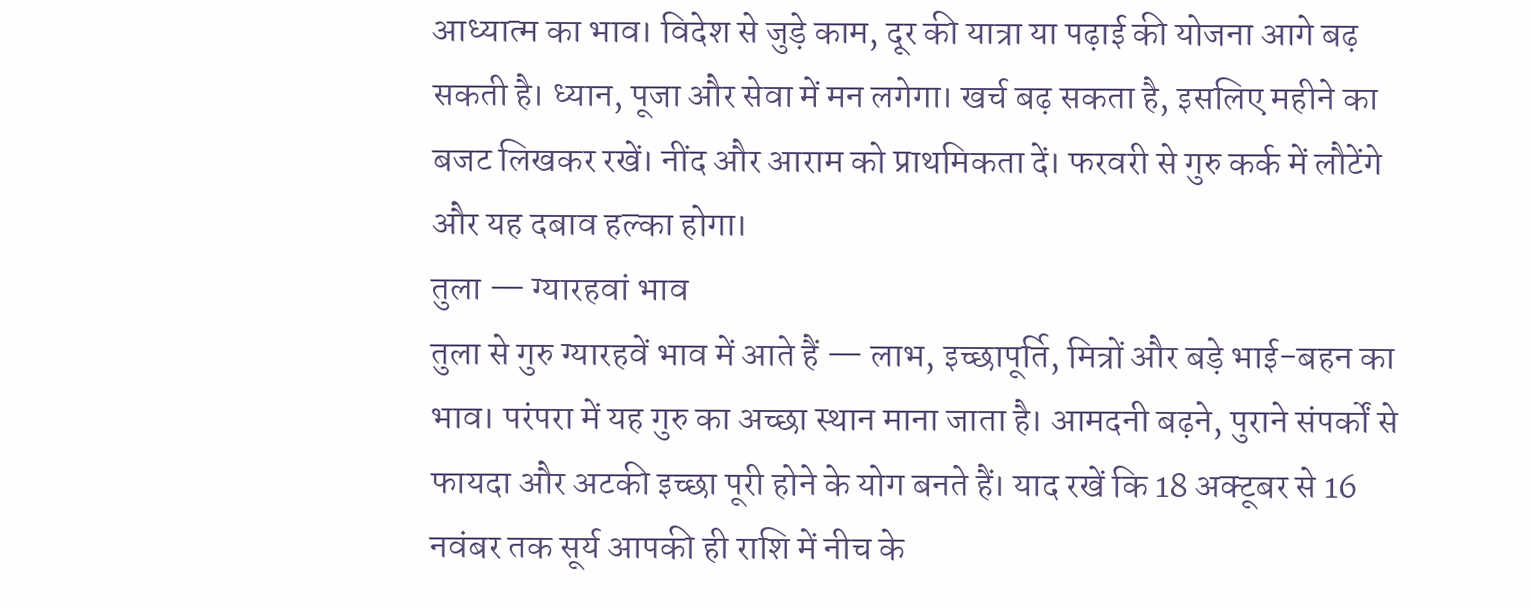आध्यात्म का भाव। विदेश से जुड़े काम, दूर की यात्रा या पढ़ाई की योजना आगे बढ़ सकती है। ध्यान, पूजा और सेवा में मन लगेगा। खर्च बढ़ सकता है, इसलिए महीने का बजट लिखकर रखें। नींद और आराम को प्राथमिकता दें। फरवरी से गुरु कर्क में लौटेंगे और यह दबाव हल्का होगा।
तुला — ग्यारहवां भाव
तुला से गुरु ग्यारहवें भाव में आते हैं — लाभ, इच्छापूर्ति, मित्रों और बड़े भाई-बहन का भाव। परंपरा में यह गुरु का अच्छा स्थान माना जाता है। आमदनी बढ़ने, पुराने संपर्कों से फायदा और अटकी इच्छा पूरी होने के योग बनते हैं। याद रखें कि 18 अक्टूबर से 16 नवंबर तक सूर्य आपकी ही राशि में नीच के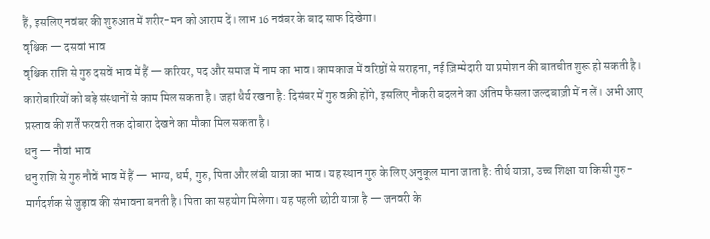हैं, इसलिए नवंबर की शुरुआत में शरीर-मन को आराम दें। लाभ 16 नवंबर के बाद साफ दिखेगा।
वृश्चिक — दसवां भाव
वृश्चिक राशि से गुरु दसवें भाव में हैं — करियर, पद और समाज में नाम का भाव। कामकाज में वरिष्ठों से सराहना, नई ज़िम्मेदारी या प्रमोशन की बातचीत शुरू हो सकती है। कारोबारियों को बड़े संस्थानों से काम मिल सकता है। जहां धैर्य रखना है: दिसंबर में गुरु वक्री होंगे, इसलिए नौकरी बदलने का अंतिम फैसला जल्दबाज़ी में न लें। अभी आए प्रस्ताव की शर्तें फरवरी तक दोबारा देखने का मौका मिल सकता है।
धनु — नौवां भाव
धनु राशि से गुरु नौवें भाव में हैं — भाग्य, धर्म, गुरु, पिता और लंबी यात्रा का भाव। यह स्थान गुरु के लिए अनुकूल माना जाता है: तीर्थ यात्रा, उच्च शिक्षा या किसी गुरु-मार्गदर्शक से जुड़ाव की संभावना बनती है। पिता का सहयोग मिलेगा। यह पहली छोटी यात्रा है — जनवरी के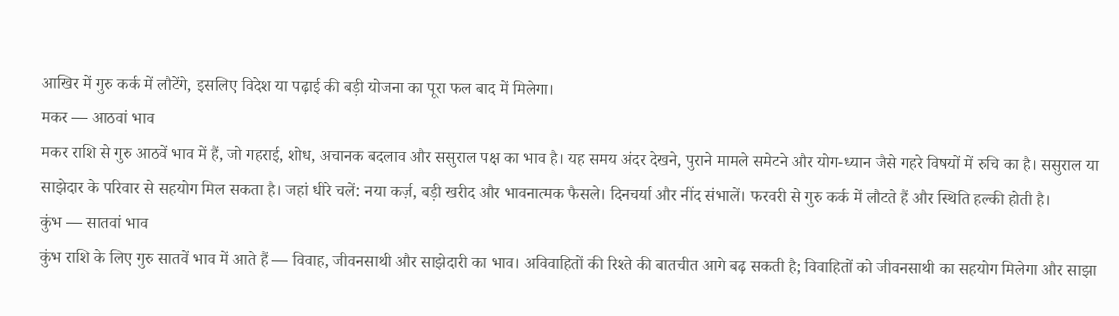आखिर में गुरु कर्क में लौटेंगे, इसलिए विदेश या पढ़ाई की बड़ी योजना का पूरा फल बाद में मिलेगा।
मकर — आठवां भाव
मकर राशि से गुरु आठवें भाव में हैं, जो गहराई, शोध, अचानक बदलाव और ससुराल पक्ष का भाव है। यह समय अंदर देखने, पुराने मामले समेटने और योग-ध्यान जैसे गहरे विषयों में रुचि का है। ससुराल या साझेदार के परिवार से सहयोग मिल सकता है। जहां धीरे चलें: नया कर्ज़, बड़ी खरीद और भावनात्मक फैसले। दिनचर्या और नींद संभालें। फरवरी से गुरु कर्क में लौटते हैं और स्थिति हल्की होती है।
कुंभ — सातवां भाव
कुंभ राशि के लिए गुरु सातवें भाव में आते हैं — विवाह, जीवनसाथी और साझेदारी का भाव। अविवाहितों की रिश्ते की बातचीत आगे बढ़ सकती है; विवाहितों को जीवनसाथी का सहयोग मिलेगा और साझा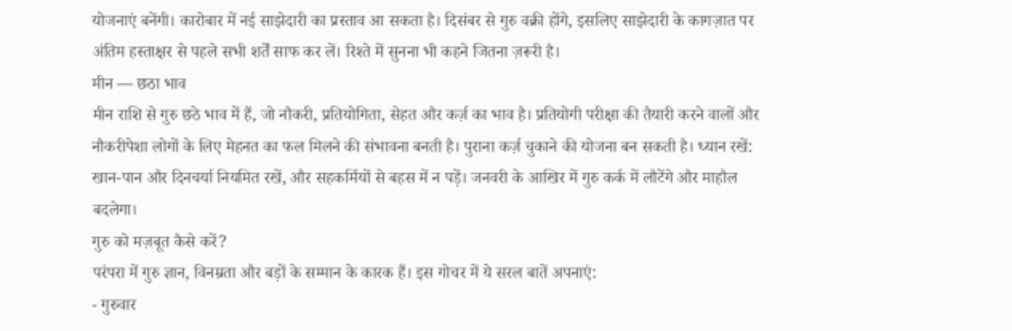योजनाएं बनेंगी। कारोबार में नई साझेदारी का प्रस्ताव आ सकता है। दिसंबर से गुरु वक्री होंगे, इसलिए साझेदारी के कागज़ात पर अंतिम हस्ताक्षर से पहले सभी शर्तें साफ कर लें। रिश्ते में सुनना भी कहने जितना ज़रूरी है।
मीन — छठा भाव
मीन राशि से गुरु छठे भाव में हैं, जो नौकरी, प्रतियोगिता, सेहत और कर्ज़ का भाव है। प्रतियोगी परीक्षा की तैयारी करने वालों और नौकरीपेशा लोगों के लिए मेहनत का फल मिलने की संभावना बनती है। पुराना कर्ज़ चुकाने की योजना बन सकती है। ध्यान रखें: खान-पान और दिनचर्या नियमित रखें, और सहकर्मियों से बहस में न पड़ें। जनवरी के आखिर में गुरु कर्क में लौटेंगे और माहौल बदलेगा।
गुरु को मज़बूत कैसे करें?
परंपरा में गुरु ज्ञान, विनम्रता और बड़ों के सम्मान के कारक हैं। इस गोचर में ये सरल बातें अपनाएं:
- गुरुवार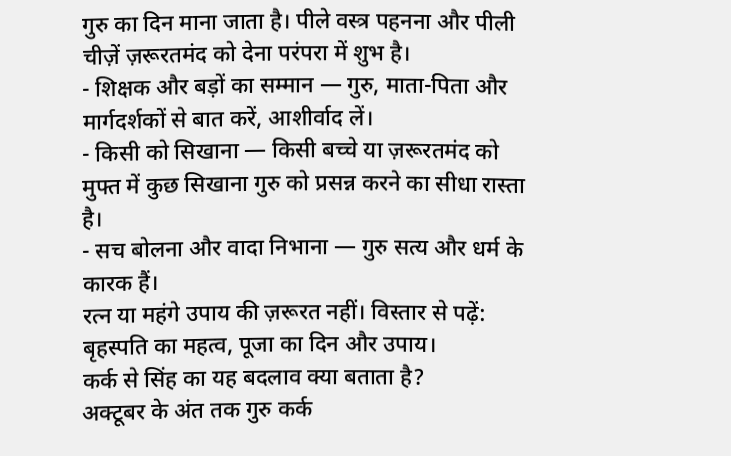गुरु का दिन माना जाता है। पीले वस्त्र पहनना और पीली चीज़ें ज़रूरतमंद को देना परंपरा में शुभ है।
- शिक्षक और बड़ों का सम्मान — गुरु, माता-पिता और मार्गदर्शकों से बात करें, आशीर्वाद लें।
- किसी को सिखाना — किसी बच्चे या ज़रूरतमंद को मुफ्त में कुछ सिखाना गुरु को प्रसन्न करने का सीधा रास्ता है।
- सच बोलना और वादा निभाना — गुरु सत्य और धर्म के कारक हैं।
रत्न या महंगे उपाय की ज़रूरत नहीं। विस्तार से पढ़ें: बृहस्पति का महत्व, पूजा का दिन और उपाय।
कर्क से सिंह का यह बदलाव क्या बताता है?
अक्टूबर के अंत तक गुरु कर्क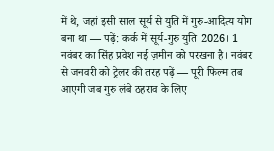में थे, जहां इसी साल सूर्य से युति में गुरु-आदित्य योग बना था — पढ़ें: कर्क में सूर्य-गुरु युति 2026। 1 नवंबर का सिंह प्रवेश नई ज़मीन को परखना है। नवंबर से जनवरी को ट्रेलर की तरह पढ़ें — पूरी फिल्म तब आएगी जब गुरु लंबे ठहराव के लिए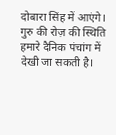दोबारा सिंह में आएंगे।
गुरु की रोज़ की स्थिति हमारे दैनिक पंचांग में देखी जा सकती है।